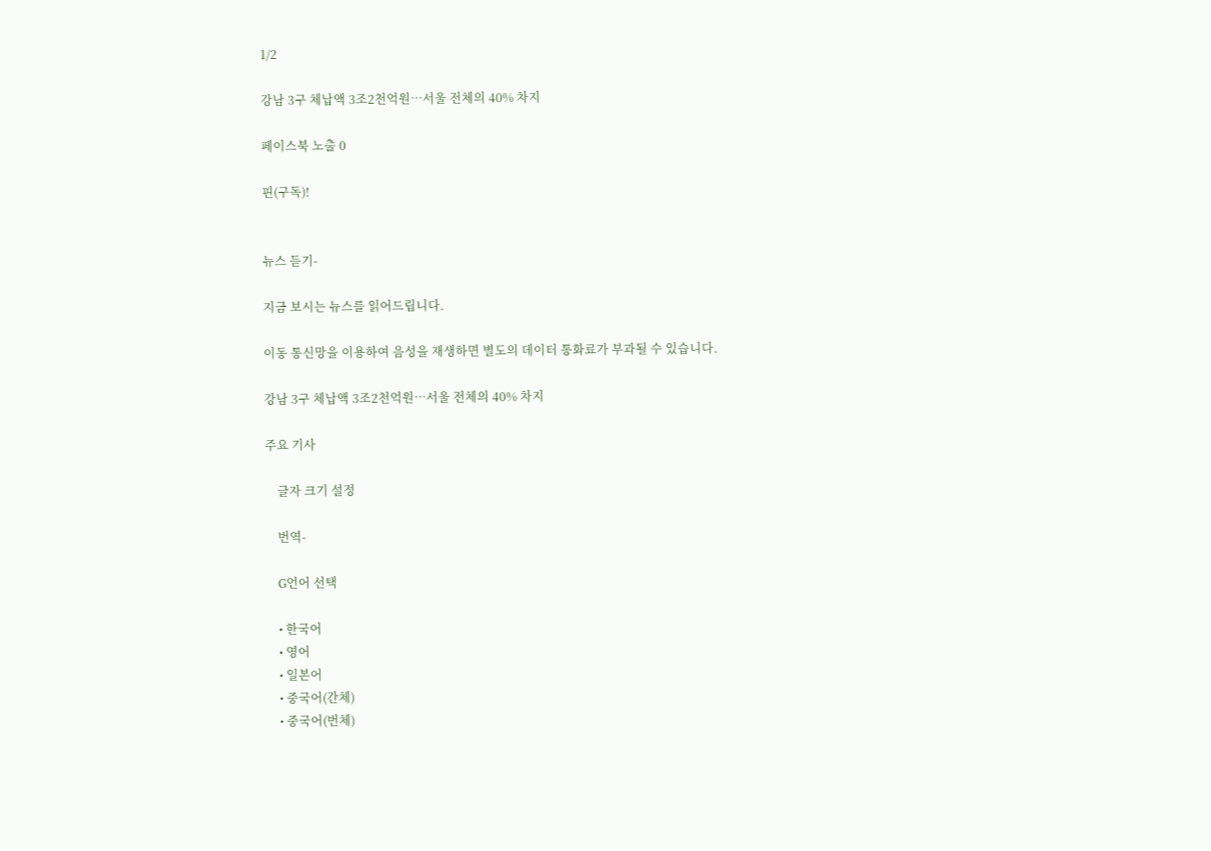1/2

강남 3구 체납액 3조2천억원…서울 전체의 40% 차지

페이스북 노출 0

핀(구독)!


뉴스 듣기-

지금 보시는 뉴스를 읽어드립니다.

이동 통신망을 이용하여 음성을 재생하면 별도의 데이터 통화료가 부과될 수 있습니다.

강남 3구 체납액 3조2천억원…서울 전체의 40% 차지

주요 기사

    글자 크기 설정

    번역-

    G언어 선택

    • 한국어
    • 영어
    • 일본어
    • 중국어(간체)
    • 중국어(번체)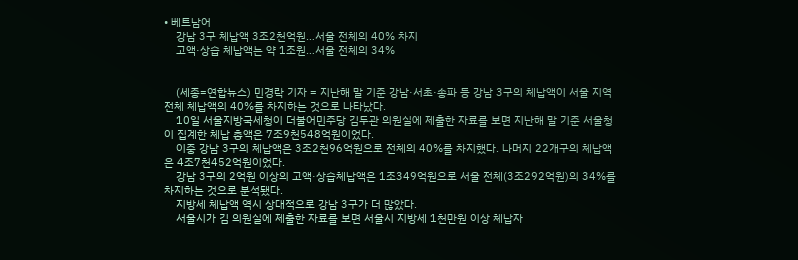• 베트남어
    강남 3구 체납액 3조2천억원…서울 전체의 40% 차지
    고액·상습 체납액는 약 1조원…서울 전체의 34%


    (세종=연합뉴스) 민경락 기자 = 지난해 말 기준 강남·서초·송파 등 강남 3구의 체납액이 서울 지역 전체 체납액의 40%를 차지하는 것으로 나타났다.
    10일 서울지방국세청이 더불어민주당 김두관 의원실에 제출한 자료를 보면 지난해 말 기준 서울청이 집계한 체납 총액은 7조9천548억원이었다.
    이중 강남 3구의 체납액은 3조2천96억원으로 전체의 40%를 차지했다. 나머지 22개구의 체납액은 4조7천452억원이었다.
    강남 3구의 2억원 이상의 고액·상습체납액은 1조349억원으로 서울 전체(3조292억원)의 34%를 차지하는 것으로 분석됐다.
    지방세 체납액 역시 상대적으로 강남 3구가 더 많았다.
    서울시가 김 의원실에 제출한 자료를 보면 서울시 지방세 1천만원 이상 체납자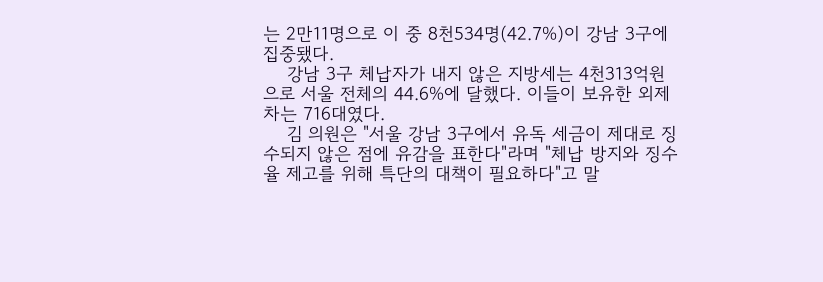는 2만11명으로 이 중 8천534명(42.7%)이 강남 3구에 집중됐다.
    강남 3구 체납자가 내지 않은 지방세는 4천313억원으로 서울 전체의 44.6%에 달했다. 이들이 보유한 외제 차는 716대였다.
    김 의원은 "서울 강남 3구에서 유독 세금이 제대로 징수되지 않은 점에 유감을 표한다"라며 "체납 방지와 징수율 제고를 위해 특단의 대책이 필요하다"고 말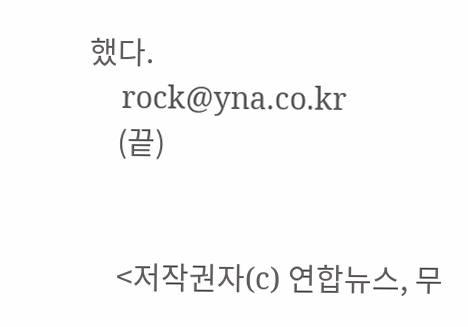했다.
    rock@yna.co.kr
    (끝)


    <저작권자(c) 연합뉴스, 무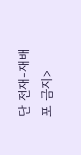단 전재-재배포 금지>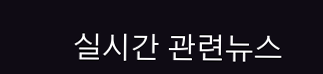실시간 관련뉴스